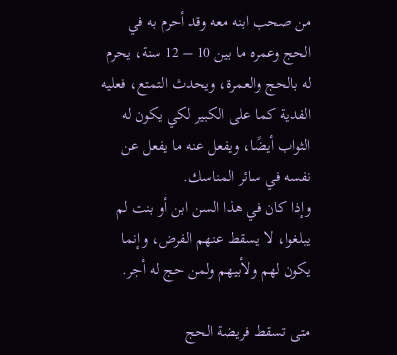من صحب ابنه معه وقد أحرم به في الحج وعمره ما بين 10 – 12 سنة، يحرم له بالحج والعمرة، ويحدث التمتع، فعليه الفدية كما على الكبير لكي يكون له الثواب أيضًا، ويفعل عنه ما يفعل عن نفسه في سائر المناسك.
وإذا كان في هذا السن ابن أو بنت لم يبلغوا، لا يسقط عنهم الفرض، وإنما يكون لهم ولأبيهم ولمن حج له أجر.

متى تسقط فريضة الحج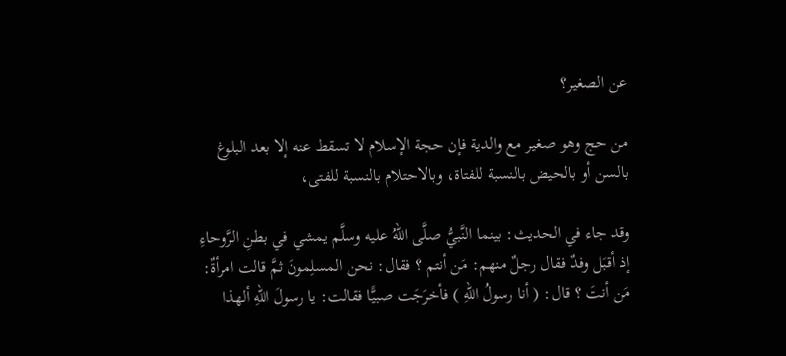عن الصغير؟

من حج وهو صغير مع والدية فإن حجة الإسلام لا تسقط عنه إلا بعد البلوغ بالسن أو بالحيض بالنسبة للفتاة، وبالاحتلام بالنسبة للفتى،

وقد جاء في الحديث: بينما النَّبيُّ صلَّى اللهُ عليه وسلَّم يمشي في بطنِ الرَّوحاءِ إذ أقبَل وفدٌ فقال رجلٌ منهم: مَن أنتم ؟ فقال: نحن المسلِمونَ ثمَّ قالت امرأةٌ: مَن أنتَ ؟ قال: ( أنا رسولُ اللهِ ) فأخرَجَت صبيًّا فقالت: يا رسولَ اللهِ ألهذا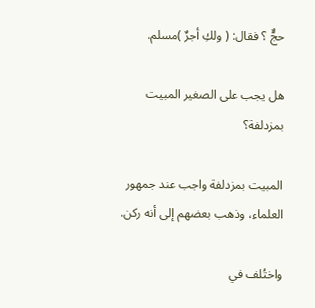حجٌّ ؟ فقال: ( ولكِ أجرٌ )مسلم.

هل يجب على الصغير المبيت بمزدلفة؟

المبيت بمزدلفة واجب عند جمهور العلماء، وذهب بعضهم إلى أنه ركن.

واختُلف في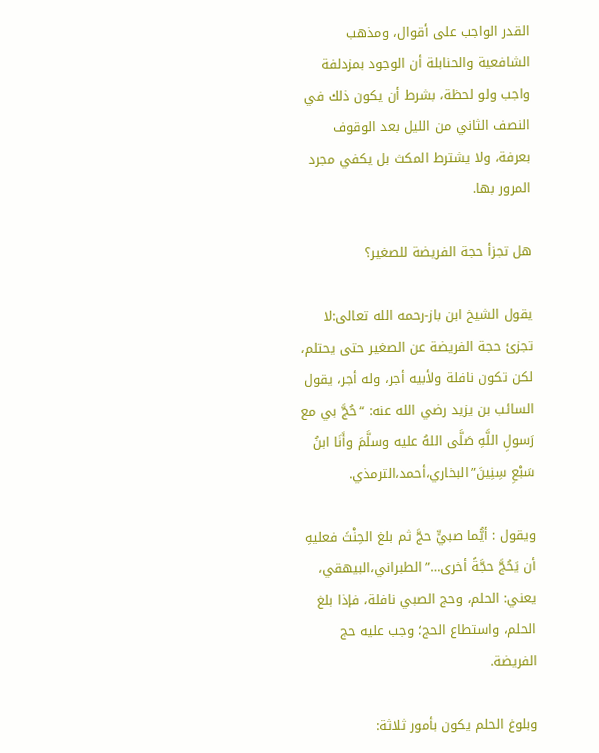القدر الواجب على أقوال، ومذهب الشافعية والحنابلة أن الوجود بمزدلفة واجب ولو لحظة، بشرط أن يكون ذلك في النصف الثاني من الليل بعد الوقوف بعرفة، ولا يشترط المكث بل يكفي مجرد المرور بها.

هل تجزأ حجة الفريضة للصغير؟

يقول الشيخ ابن باز-رحمه الله تعالى:لا تجزئ حجة الفريضة عن الصغير حتى يحتلم، لكن تكون نافلة ولأبيه أجر، وله أجر، يقول السائب بن يزيد رضي الله عنه: “حُجَّ بي مع رَسولِ اللَّهِ صَلَّى اللهُ عليه وسلَّمَ وأَنَا ابنُ سَبْعِ سِنِينَ”البخاري،أحمد،الترمذي.

ويقول : أيُّما صبيٍّ حجَّ ثم بلغ الحِنْثَ فعليهِ أن يَحُجَّ حجَّةً أخرى…”الطبراني،البيهقي، يعني: الحلم، وحج الصبي نافلة، فإذا بلغ الحلم، واستطاع الحج؛ وجب عليه حج الفريضة.

وبلوغ الحلم يكون بأمور ثلاثة: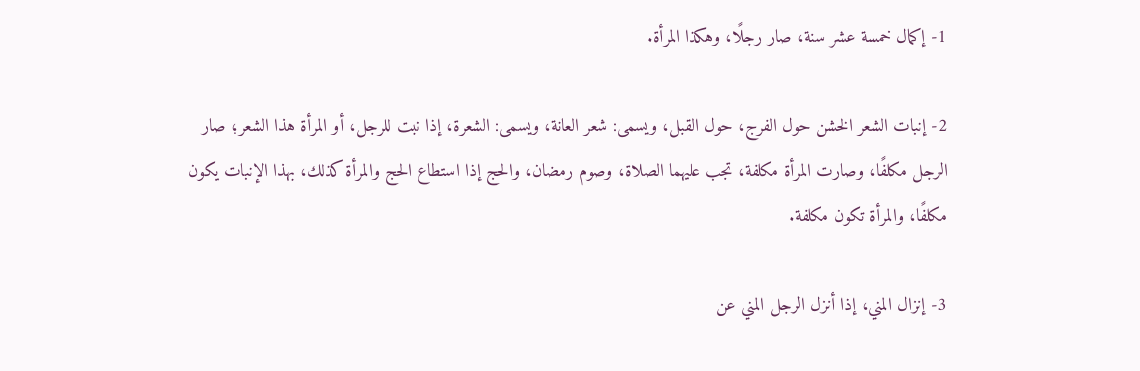1- إكمال خمسة عشر سنة، صار رجلًا، وهكذا المرأة.

2- إنبات الشعر الخشن حول الفرج، حول القبل، ويسمى: شعر العانة، ويسمى: الشعرة، إذا نبت للرجل، أو المرأة هذا الشعر؛ صار الرجل مكلفًا، وصارت المرأة مكلفة، تجب عليهما الصلاة، وصوم رمضان، والحج إذا استطاع الحج والمرأة كذلك، بهذا الإنبات يكون مكلفًا، والمرأة تكون مكلفة.

3- إنزال المني، إذا أنزل الرجل المني عن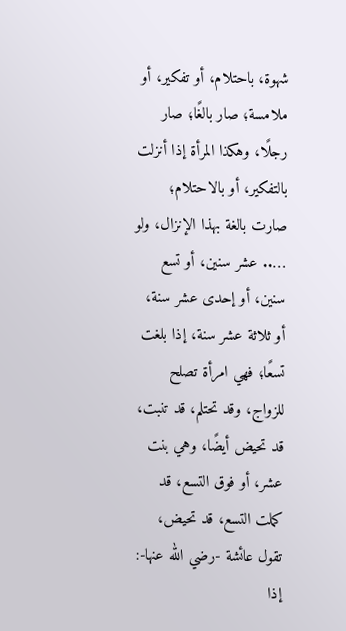شهوة، باحتلام، أو تفكير، أو ملامسة؛ صار بالغًا؛ صار رجلًا، وهكذا المرأة إذا أنزلت بالتفكير، أو بالاحتلام؛ صارت بالغة بهذا الإنزال، ولو ….. عشر سنين، أو تسع سنين، أو إحدى عشر سنة، أو ثلاثة عشر سنة، إذا بلغت تسعًا؛ فهي امرأة تصلح للزواج، وقد تحتلم، قد تنبت، قد تحيض أيضًا، وهي بنت عشر، أو فوق التسع، قد كملت التسع، قد تحيض، تقول عائشة -رضي الله عنها-: إذا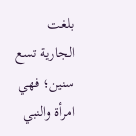بلغت الجارية تسع سنين؛ فهي امرأة والنبي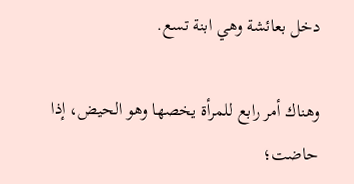دخل بعائشة وهي ابنة تسع.

وهناك أمر رابع للمرأة يخصها وهو الحيض، إذا حاضت؛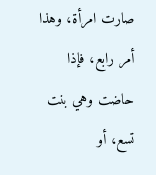صارت امرأة، وهذا أمر رابع، فإذا حاضت وهي بنت تسع، أو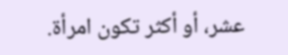عشر، أو أكثر تكون امرأة.